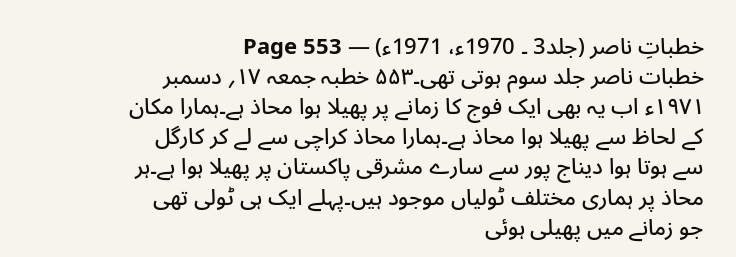خطباتِ ناصر (جلد3 ۔ 1970ء، 1971ء) — Page 553
خطبات ناصر جلد سوم ہوتی تھی۔۵۵۳ خطبہ جمعہ ۱۷؍ دسمبر ۱۹۷۱ء اب یہ بھی ایک فوج کا زمانے پر پھیلا ہوا محاذ ہے۔ہمارا مکان کے لحاظ سے پھیلا ہوا محاذ ہے۔ہمارا محاذ کراچی سے لے کر کارگل سے ہوتا ہوا دیناج پور سے سارے مشرقی پاکستان پر پھیلا ہوا ہے۔ہر محاذ پر ہماری مختلف ٹولیاں موجود ہیں۔پہلے ایک ہی ٹولی تھی جو زمانے میں پھیلی ہوئی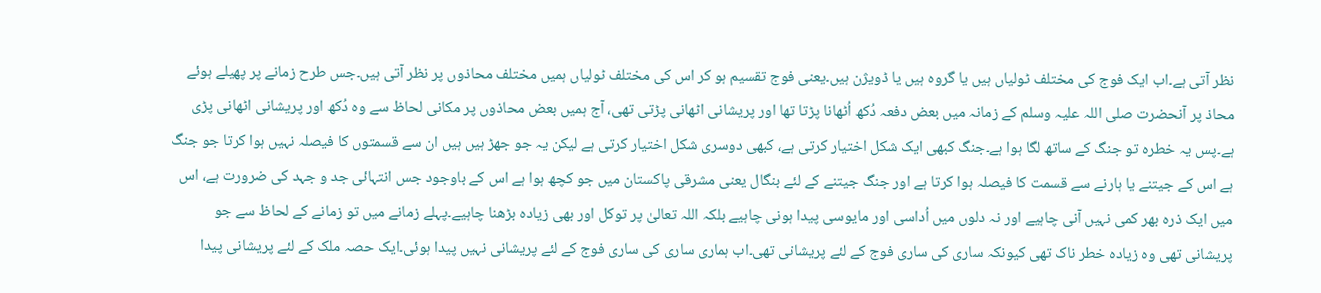نظر آتی ہے۔اب ایک فوج کی مختلف ٹولیاں ہیں یا گروہ ہیں یا ڈویژن ہیں۔یعنی فوج تقسیم ہو کر اس کی مختلف ٹولیاں ہمیں مختلف محاذوں پر نظر آتی ہیں۔جس طرح زمانے پر پھیلے ہوئے محاذ پر آنحضرت صلی اللہ علیہ وسلم کے زمانہ میں بعض دفعہ دُکھ اُٹھانا پڑتا تھا اور پریشانی اٹھانی پڑتی تھی، آج ہمیں بعض محاذوں پر مکانی لحاظ سے وہ دُکھ اور پریشانی اٹھانی پڑی ہے۔پس یہ خطرہ تو جنگ کے ساتھ لگا ہوا ہے۔جنگ کبھی ایک شکل اختیار کرتی ہے، کبھی دوسری شکل اختیار کرتی ہے لیکن یہ جو جھڑ ہیں ہیں ان سے قسمتوں کا فیصلہ نہیں ہوا کرتا جو جنگ ہے اس کے جیتنے یا ہارنے سے قسمت کا فیصلہ ہوا کرتا ہے اور جنگ جیتنے کے لئے بنگال یعنی مشرقی پاکستان میں جو کچھ ہوا ہے اس کے باوجود جس انتہائی جد و جہد کی ضرورت ہے، اس میں ایک ذرہ بھر کمی نہیں آنی چاہیے اور نہ دلوں میں اُداسی اور مایوسی پیدا ہونی چاہیے بلکہ اللہ تعالیٰ پر توکل اور بھی زیادہ بڑھنا چاہیے۔پہلے زمانے میں تو زمانے کے لحاظ سے جو پریشانی تھی وہ زیادہ خطر ناک تھی کیونکہ ساری کی ساری فوج کے لئے پریشانی تھی۔اب ہماری ساری کی ساری فوج کے لئے پریشانی نہیں پیدا ہوئی۔ایک حصہ ملک کے لئے پریشانی پیدا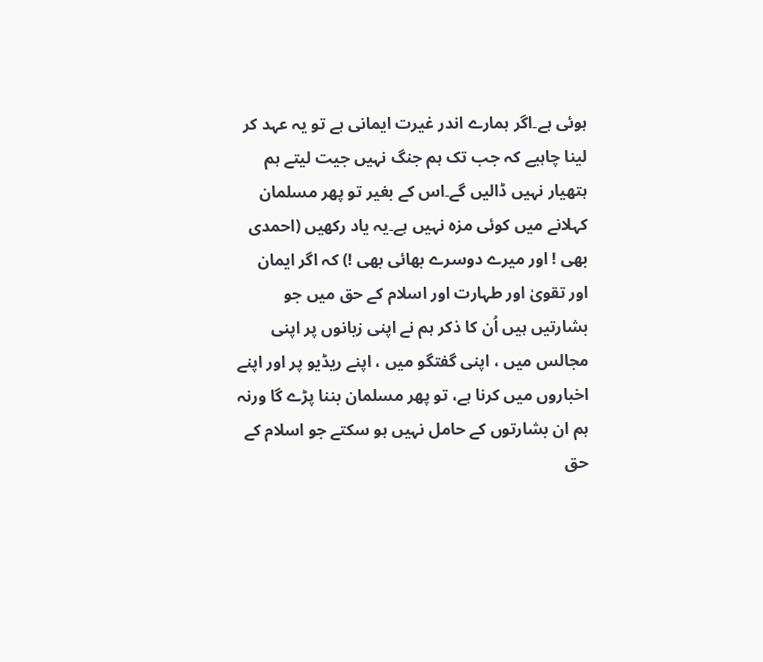ہوئی ہے۔اگر ہمارے اندر غیرت ایمانی ہے تو یہ عہد کر لینا چاہیے کہ جب تک ہم جنگ نہیں جیت لیتے ہم ہتھیار نہیں ڈالیں گے۔اس کے بغیر تو پھر مسلمان کہلانے میں کوئی مزہ نہیں ہے۔یہ یاد رکھیں (احمدی بھی ! اور میرے دوسرے بھائی بھی !) کہ اگر ایمان اور تقویٰ اور طہارت اور اسلام کے حق میں جو بشارتیں ہیں اُن کا ذکر ہم نے اپنی زبانوں پر اپنی مجالس میں ، اپنی گفتگو میں ، اپنے ریڈیو پر اور اپنے اخباروں میں کرنا ہے، تو پھر مسلمان بننا پڑے گا ورنہ ہم ان بشارتوں کے حامل نہیں ہو سکتے جو اسلام کے حق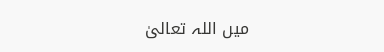میں اللہ تعالیٰ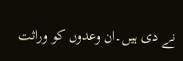نے دی ہیں۔ان وعدوں کو وراثت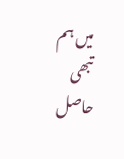میں ہم تبھی حاصل